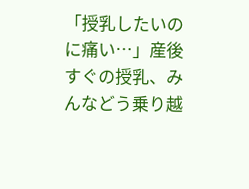「授乳したいのに痛い…」産後すぐの授乳、みんなどう乗り越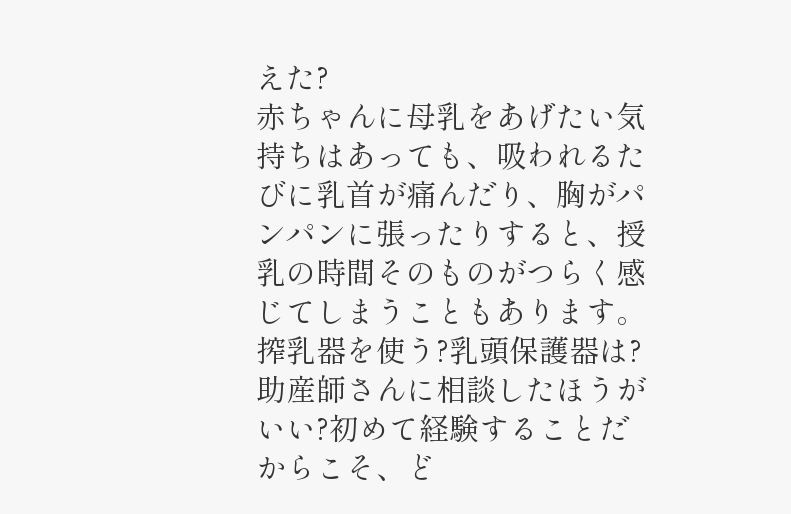えた?
赤ちゃんに母乳をあげたい気持ちはあっても、吸われるたびに乳首が痛んだり、胸がパンパンに張ったりすると、授乳の時間そのものがつらく感じてしまうこともあります。
搾乳器を使う?乳頭保護器は?助産師さんに相談したほうがいい?初めて経験することだからこそ、ど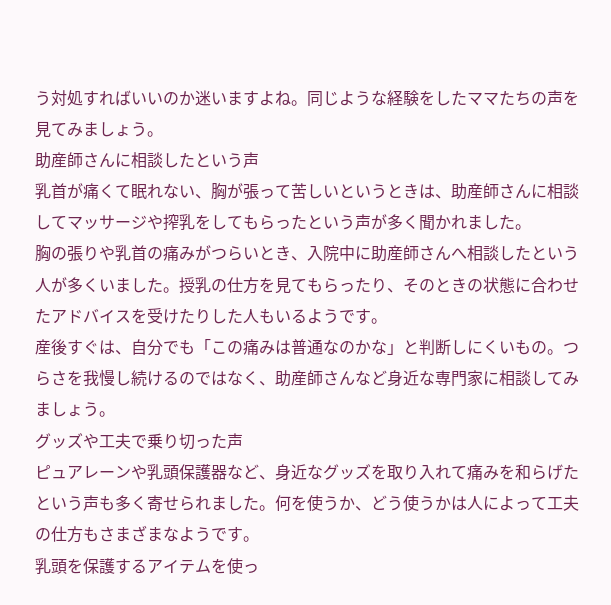う対処すればいいのか迷いますよね。同じような経験をしたママたちの声を見てみましょう。
助産師さんに相談したという声
乳首が痛くて眠れない、胸が張って苦しいというときは、助産師さんに相談してマッサージや搾乳をしてもらったという声が多く聞かれました。
胸の張りや乳首の痛みがつらいとき、入院中に助産師さんへ相談したという人が多くいました。授乳の仕方を見てもらったり、そのときの状態に合わせたアドバイスを受けたりした人もいるようです。
産後すぐは、自分でも「この痛みは普通なのかな」と判断しにくいもの。つらさを我慢し続けるのではなく、助産師さんなど身近な専門家に相談してみましょう。
グッズや工夫で乗り切った声
ピュアレーンや乳頭保護器など、身近なグッズを取り入れて痛みを和らげたという声も多く寄せられました。何を使うか、どう使うかは人によって工夫の仕方もさまざまなようです。
乳頭を保護するアイテムを使っ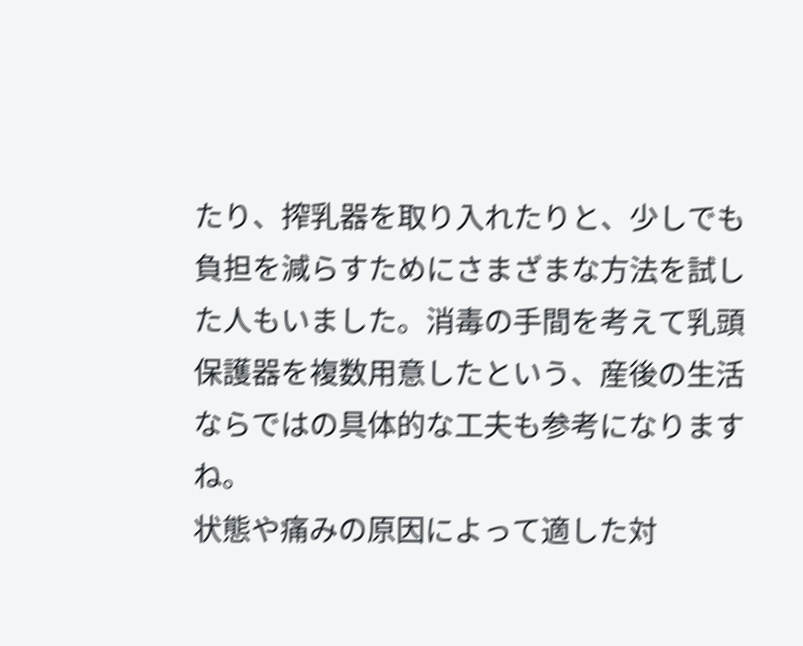たり、搾乳器を取り入れたりと、少しでも負担を減らすためにさまざまな方法を試した人もいました。消毒の手間を考えて乳頭保護器を複数用意したという、産後の生活ならではの具体的な工夫も参考になりますね。
状態や痛みの原因によって適した対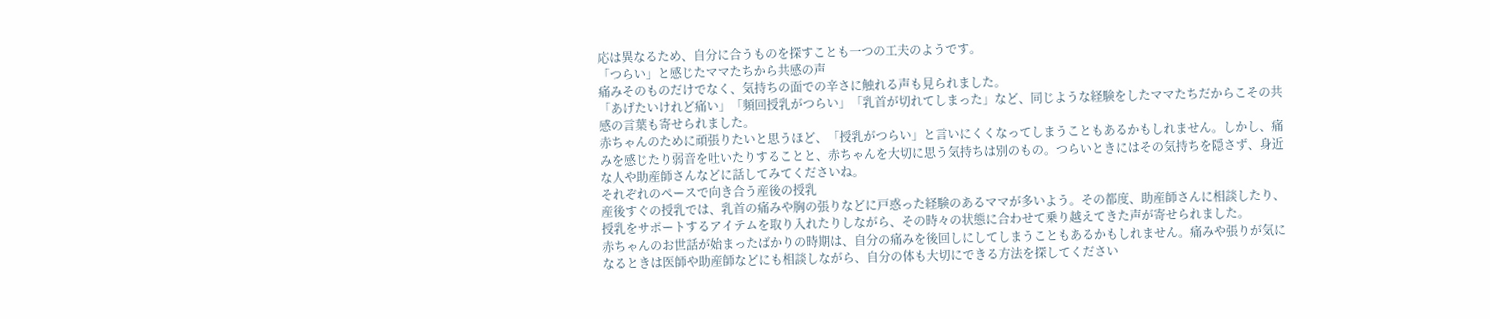応は異なるため、自分に合うものを探すことも一つの工夫のようです。
「つらい」と感じたママたちから共感の声
痛みそのものだけでなく、気持ちの面での辛さに触れる声も見られました。
「あげたいけれど痛い」「頻回授乳がつらい」「乳首が切れてしまった」など、同じような経験をしたママたちだからこその共感の言葉も寄せられました。
赤ちゃんのために頑張りたいと思うほど、「授乳がつらい」と言いにくくなってしまうこともあるかもしれません。しかし、痛みを感じたり弱音を吐いたりすることと、赤ちゃんを大切に思う気持ちは別のもの。つらいときにはその気持ちを隠さず、身近な人や助産師さんなどに話してみてくださいね。
それぞれのペースで向き合う産後の授乳
産後すぐの授乳では、乳首の痛みや胸の張りなどに戸惑った経験のあるママが多いよう。その都度、助産師さんに相談したり、授乳をサポートするアイテムを取り入れたりしながら、その時々の状態に合わせて乗り越えてきた声が寄せられました。
赤ちゃんのお世話が始まったばかりの時期は、自分の痛みを後回しにしてしまうこともあるかもしれません。痛みや張りが気になるときは医師や助産師などにも相談しながら、自分の体も大切にできる方法を探してください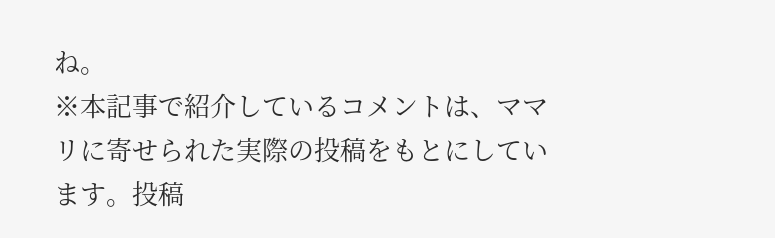ね。
※本記事で紹介しているコメントは、ママリに寄せられた実際の投稿をもとにしています。投稿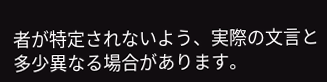者が特定されないよう、実際の文言と多少異なる場合があります。